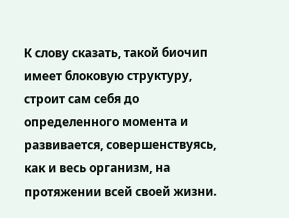К слову сказать, такой биочип имеет блоковую структуру, строит сам себя до определенного момента и развивается, совершенствуясь, как и весь организм, на протяжении всей своей жизни.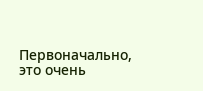Первоначально, это очень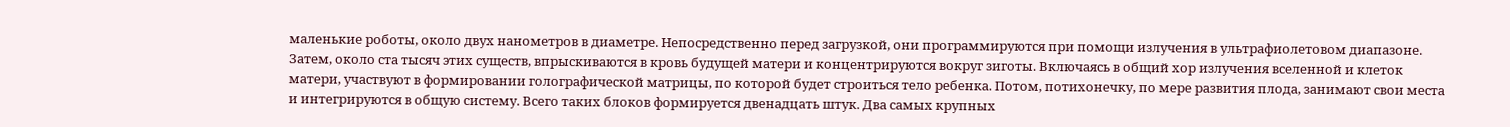маленькие роботы, около двух нанометров в диаметре. Непосредственно перед загрузкой, они программируются при помощи излучения в ультрафиолетовом диапазоне. Затем, около ста тысяч этих существ, впрыскиваются в кровь будущей матери и концентрируются вокруг зиготы. Включаясь в общий хор излучения вселенной и клеток матери, участвуют в формировании голографической матрицы, по которой будет строиться тело ребенка. Потом, потихонечку, по мере развития плода, занимают свои места и интегрируются в общую систему. Всего таких блоков формируется двенадцать штук. Два самых крупных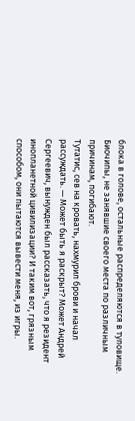блока в голове, остальные распределяются в туловище. Биочипы, не занявшие своего места по различным причинам, погибают.
Тутатис, сев на кровать, нахмурил брови и начал рассуждать. — Может быть я раскрыт? Может Андрей Сергеевич, вынужден был рассказать, что я резидент инопланетной цивилизации? И таким вот, грязным способом, они пытаются вывести меня, из игры.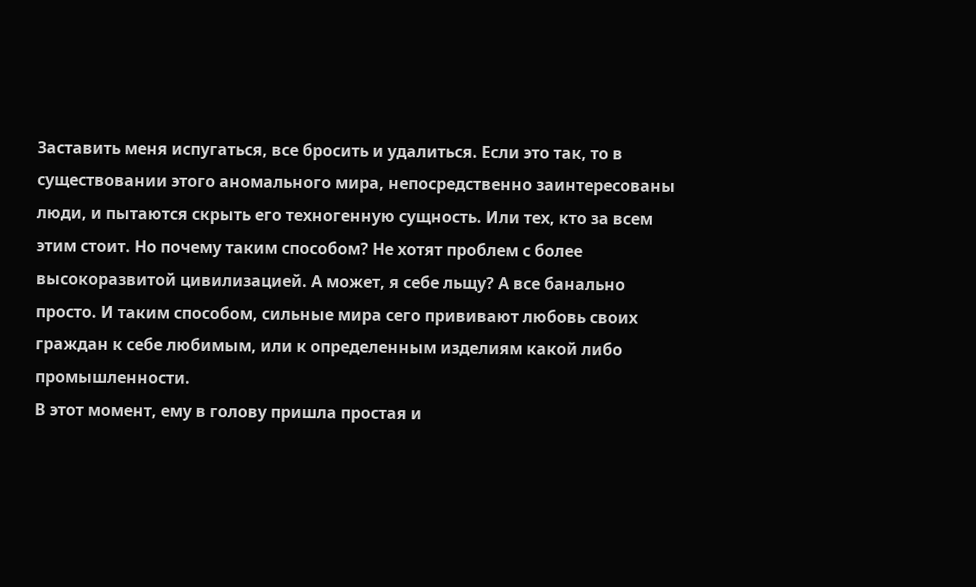Заставить меня испугаться, все бросить и удалиться. Если это так, то в существовании этого аномального мира, непосредственно заинтересованы люди, и пытаются скрыть его техногенную сущность. Или тех, кто за всем этим стоит. Но почему таким способом? Не хотят проблем с более высокоразвитой цивилизацией. А может, я себе льщу? А все банально просто. И таким способом, сильные мира сего прививают любовь своих граждан к себе любимым, или к определенным изделиям какой либо промышленности.
В этот момент, ему в голову пришла простая и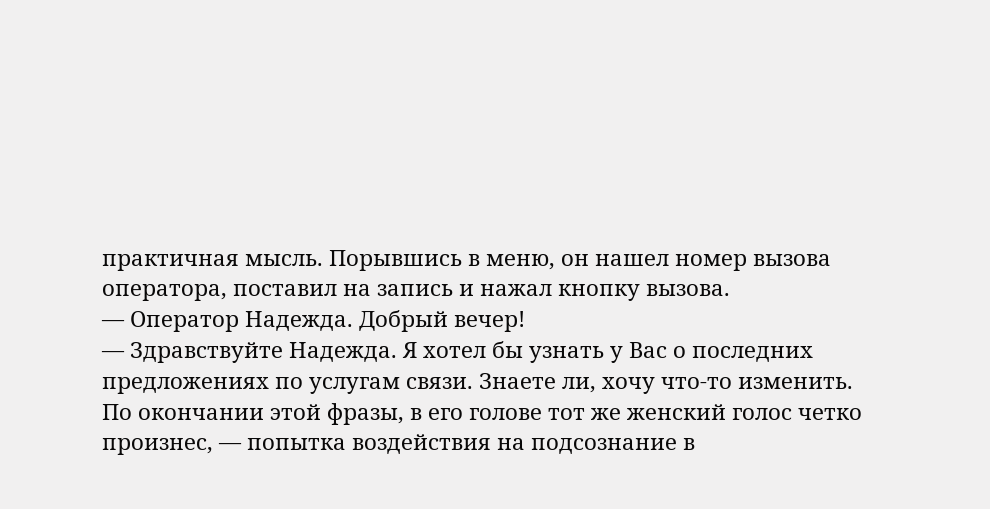практичная мысль. Порывшись в меню, он нашел номер вызова оператора, поставил на запись и нажал кнопку вызова.
— Оператор Надежда. Добрый вечер!
— Здравствуйте Надежда. Я хотел бы узнать у Вас о последних предложениях по услугам связи. Знаете ли, хочу что-то изменить.
По окончании этой фразы, в его голове тот же женский голос четко произнес, — попытка воздействия на подсознание в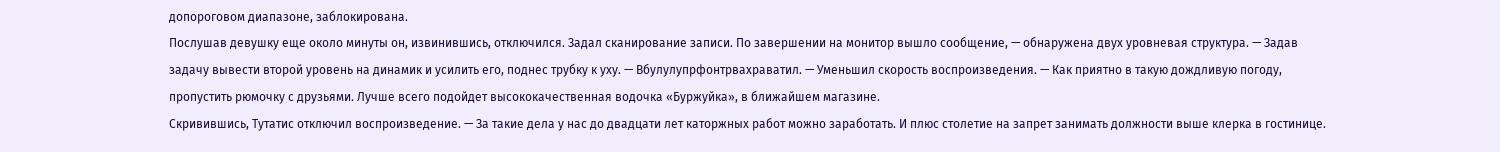допороговом диапазоне, заблокирована.
Послушав девушку еще около минуты он, извинившись, отключился. Задал сканирование записи. По завершении на монитор вышло сообщение, — обнаружена двух уровневая структура. — Задав задачу вывести второй уровень на динамик и усилить его, поднес трубку к уху. — Вбулулупрфонтрвахраватил. — Уменьшил скорость воспроизведения. — Как приятно в такую дождливую погоду, пропустить рюмочку с друзьями. Лучше всего подойдет высококачественная водочка «Буржуйка», в ближайшем магазине.
Скривившись, Тутатис отключил воспроизведение. — За такие дела у нас до двадцати лет каторжных работ можно заработать. И плюс столетие на запрет занимать должности выше клерка в гостинице.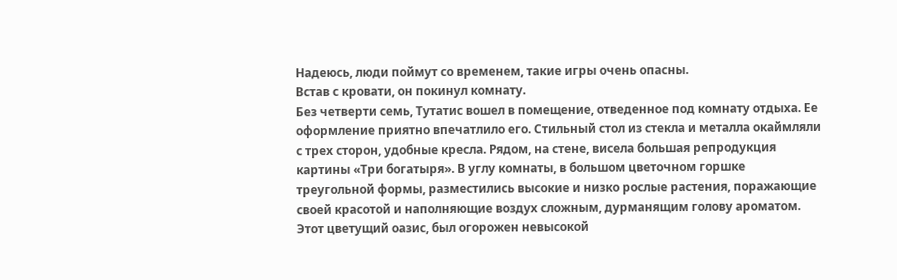Надеюсь, люди поймут со временем, такие игры очень опасны.
Встав с кровати, он покинул комнату.
Без четверти семь, Тутатис вошел в помещение, отведенное под комнату отдыха. Ее оформление приятно впечатлило его. Стильный стол из стекла и металла окаймляли с трех сторон, удобные кресла. Рядом, на стене, висела большая репродукция картины «Три богатыря». В углу комнаты, в большом цветочном горшке треугольной формы, разместились высокие и низко рослые растения, поражающие своей красотой и наполняющие воздух сложным, дурманящим голову ароматом. Этот цветущий оазис, был огорожен невысокой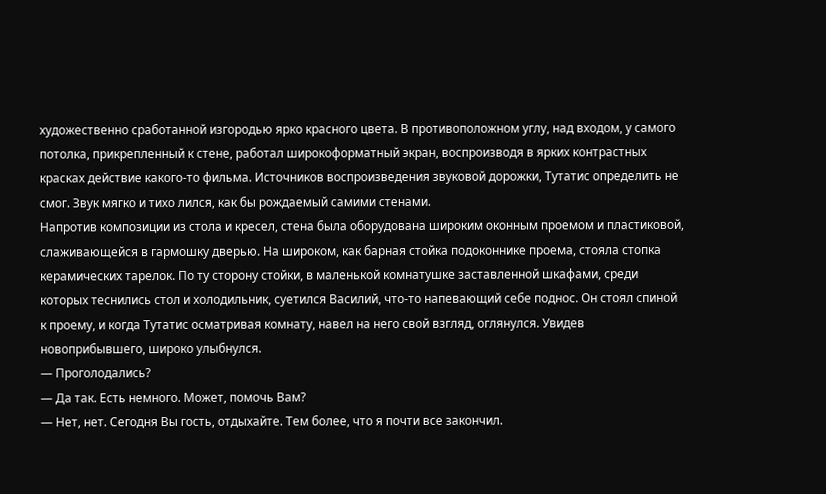художественно сработанной изгородью ярко красного цвета. В противоположном углу, над входом, у самого потолка, прикрепленный к стене, работал широкоформатный экран, воспроизводя в ярких контрастных красках действие какого-то фильма. Источников воспроизведения звуковой дорожки, Тутатис определить не смог. Звук мягко и тихо лился, как бы рождаемый самими стенами.
Напротив композиции из стола и кресел, стена была оборудована широким оконным проемом и пластиковой, слаживающейся в гармошку дверью. На широком, как барная стойка подоконнике проема, стояла стопка керамических тарелок. По ту сторону стойки, в маленькой комнатушке заставленной шкафами, среди которых теснились стол и холодильник, суетился Василий, что-то напевающий себе поднос. Он стоял спиной к проему, и когда Тутатис осматривая комнату, навел на него свой взгляд, оглянулся. Увидев новоприбывшего, широко улыбнулся.
— Проголодались?
— Да так. Есть немного. Может, помочь Вам?
— Нет, нет. Сегодня Вы гость, отдыхайте. Тем более, что я почти все закончил.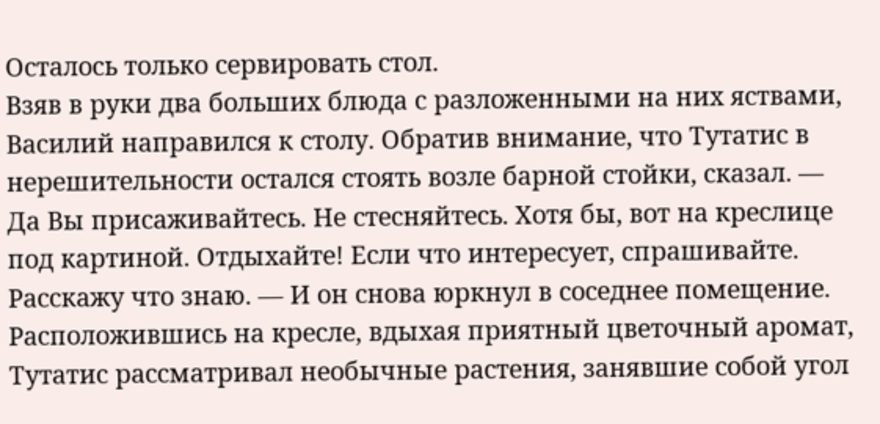Осталось только сервировать стол.
Взяв в руки два больших блюда с разложенными на них яствами, Василий направился к столу. Обратив внимание, что Тутатис в нерешительности остался стоять возле барной стойки, сказал. — Да Вы присаживайтесь. Не стесняйтесь. Хотя бы, вот на креслице под картиной. Отдыхайте! Если что интересует, спрашивайте. Расскажу что знаю. — И он снова юркнул в соседнее помещение.
Расположившись на кресле, вдыхая приятный цветочный аромат, Тутатис рассматривал необычные растения, занявшие собой угол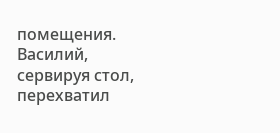помещения. Василий, сервируя стол, перехватил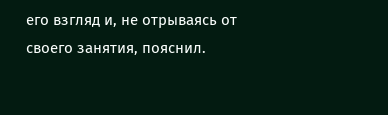его взгляд и, не отрываясь от своего занятия, пояснил.